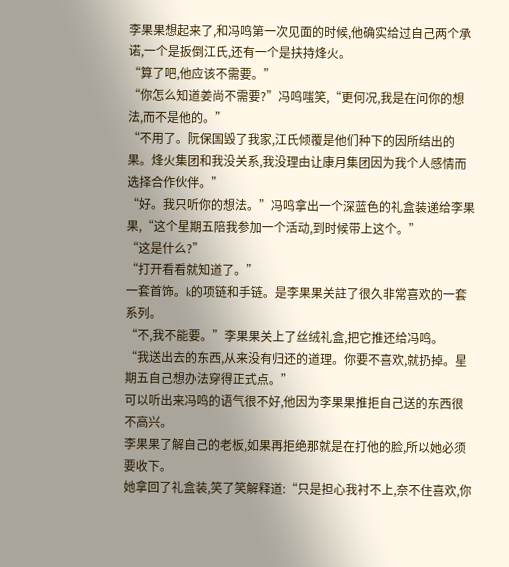李果果想起来了,和冯鸣第一次见面的时候,他确实给过自己两个承诺,一个是扳倒江氏,还有一个是扶持烽火。
“算了吧,他应该不需要。”
“你怎么知道姜尚不需要?”冯鸣嗤笑,“更何况,我是在问你的想法,而不是他的。”
“不用了。阮保国毁了我家,江氏倾覆是他们种下的因所结出的果。烽火集团和我没关系,我没理由让康月集团因为我个人感情而选择合作伙伴。”
“好。我只听你的想法。”冯鸣拿出一个深蓝色的礼盒装递给李果果,“这个星期五陪我参加一个活动,到时候带上这个。”
“这是什么?”
“打开看看就知道了。”
一套首饰。k的项链和手链。是李果果关註了很久非常喜欢的一套系列。
“不,我不能要。”李果果关上了丝绒礼盒,把它推还给冯鸣。
“我送出去的东西,从来没有归还的道理。你要不喜欢,就扔掉。星期五自己想办法穿得正式点。”
可以听出来冯鸣的语气很不好,他因为李果果推拒自己送的东西很不高兴。
李果果了解自己的老板,如果再拒绝那就是在打他的脸,所以她必须要收下。
她拿回了礼盒装,笑了笑解释道:“只是担心我衬不上,奈不住喜欢,你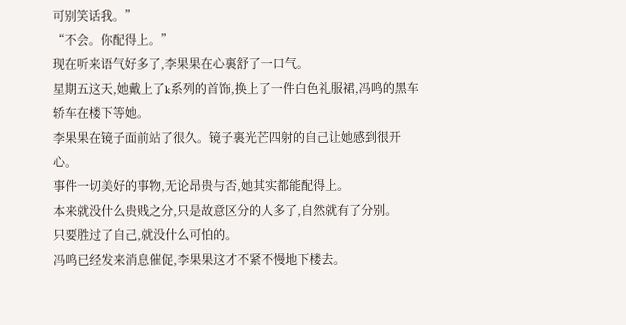可别笑话我。”
“不会。你配得上。”
现在听来语气好多了,李果果在心裏舒了一口气。
星期五这天,她戴上了k系列的首饰,换上了一件白色礼服裙,冯鸣的黑车轿车在楼下等她。
李果果在镜子面前站了很久。镜子裏光芒四射的自己让她感到很开心。
事件一切美好的事物,无论昂贵与否,她其实都能配得上。
本来就没什么贵贱之分,只是故意区分的人多了,自然就有了分别。
只要胜过了自己,就没什么可怕的。
冯鸣已经发来消息催促,李果果这才不紧不慢地下楼去。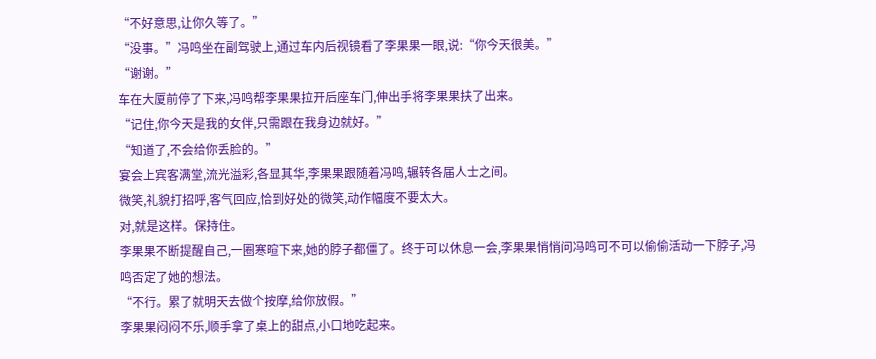“不好意思,让你久等了。”
“没事。”冯鸣坐在副驾驶上,通过车内后视镜看了李果果一眼,说:“你今天很美。”
“谢谢。”
车在大厦前停了下来,冯鸣帮李果果拉开后座车门,伸出手将李果果扶了出来。
“记住,你今天是我的女伴,只需跟在我身边就好。”
“知道了,不会给你丢脸的。”
宴会上宾客满堂,流光溢彩,各显其华,李果果跟随着冯鸣,辗转各届人士之间。
微笑,礼貌打招呼,客气回应,恰到好处的微笑,动作幅度不要太大。
对,就是这样。保持住。
李果果不断提醒自己,一圈寒暄下来,她的脖子都僵了。终于可以休息一会,李果果悄悄问冯鸣可不可以偷偷活动一下脖子,冯鸣否定了她的想法。
“不行。累了就明天去做个按摩,给你放假。”
李果果闷闷不乐,顺手拿了桌上的甜点,小口地吃起来。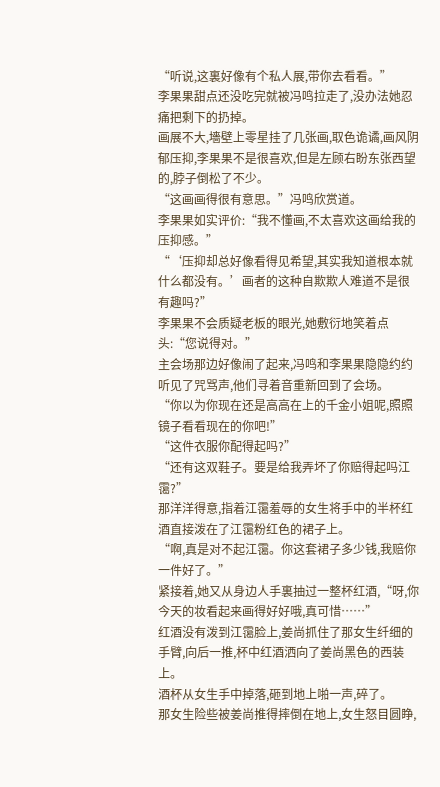“听说,这裏好像有个私人展,带你去看看。”
李果果甜点还没吃完就被冯鸣拉走了,没办法她忍痛把剩下的扔掉。
画展不大,墻壁上零星挂了几张画,取色诡谲,画风阴郁压抑,李果果不是很喜欢,但是左顾右盼东张西望的,脖子倒松了不少。
“这画画得很有意思。”冯鸣欣赏道。
李果果如实评价:“我不懂画,不太喜欢这画给我的压抑感。”
“‘压抑却总好像看得见希望,其实我知道根本就什么都没有。’画者的这种自欺欺人难道不是很有趣吗?”
李果果不会质疑老板的眼光,她敷衍地笑着点头:“您说得对。”
主会场那边好像闹了起来,冯鸣和李果果隐隐约约听见了咒骂声,他们寻着音重新回到了会场。
“你以为你现在还是高高在上的千金小姐呢,照照镜子看看现在的你吧!”
“这件衣服你配得起吗?”
“还有这双鞋子。要是给我弄坏了你赔得起吗江霭?”
那洋洋得意,指着江霭羞辱的女生将手中的半杯红酒直接泼在了江霭粉红色的裙子上。
“啊,真是对不起江霭。你这套裙子多少钱,我赔你一件好了。”
紧接着,她又从身边人手裏抽过一整杯红酒,“呀,你今天的妆看起来画得好好哦,真可惜……”
红酒没有泼到江霭脸上,姜尚抓住了那女生纤细的手臂,向后一推,杯中红酒洒向了姜尚黑色的西装上。
酒杯从女生手中掉落,砸到地上啪一声,碎了。
那女生险些被姜尚推得摔倒在地上,女生怒目圆睁,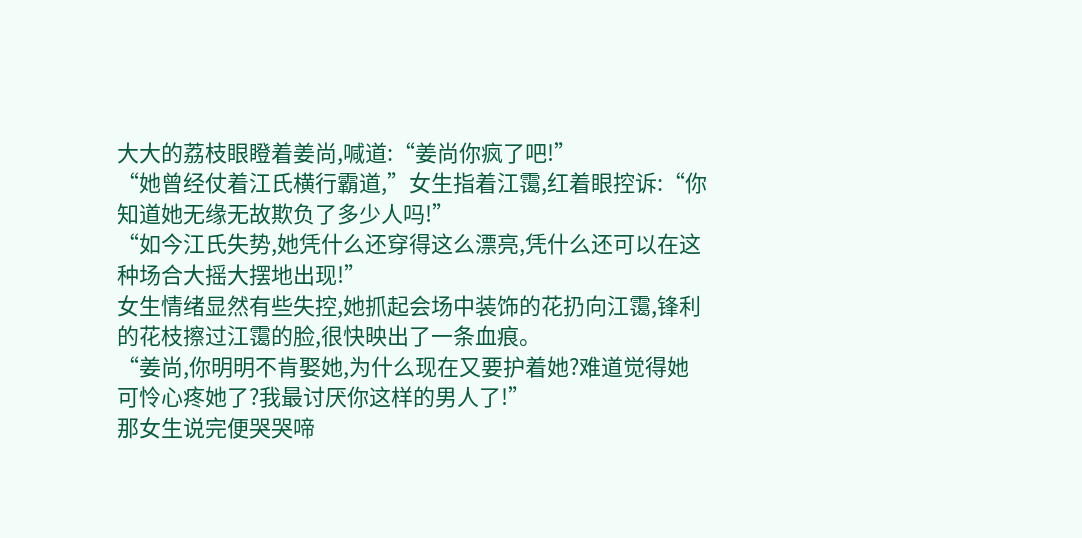大大的荔枝眼瞪着姜尚,喊道:“姜尚你疯了吧!”
“她曾经仗着江氏横行霸道,”女生指着江霭,红着眼控诉:“你知道她无缘无故欺负了多少人吗!”
“如今江氏失势,她凭什么还穿得这么漂亮,凭什么还可以在这种场合大摇大摆地出现!”
女生情绪显然有些失控,她抓起会场中装饰的花扔向江霭,锋利的花枝擦过江霭的脸,很快映出了一条血痕。
“姜尚,你明明不肯娶她,为什么现在又要护着她?难道觉得她可怜心疼她了?我最讨厌你这样的男人了!”
那女生说完便哭哭啼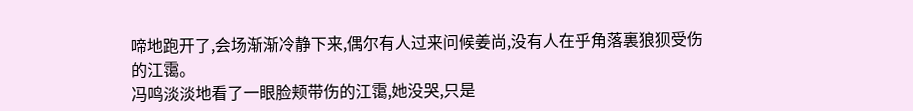啼地跑开了,会场渐渐冷静下来,偶尔有人过来问候姜尚,没有人在乎角落裏狼狈受伤的江霭。
冯鸣淡淡地看了一眼脸颊带伤的江霭,她没哭,只是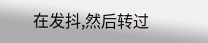在发抖,然后转过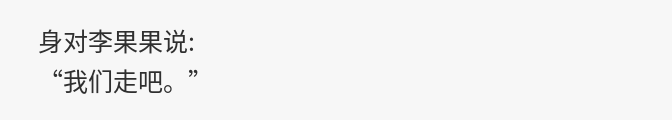身对李果果说:
“我们走吧。”